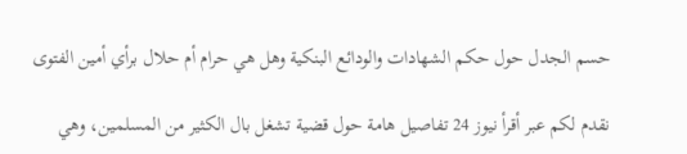حسم الجدل حول حكم الشهادات والودائع البنكية وهل هي حرام أم حلال برأي أمين الفتوى

نقدم لكم عبر أقرأ نيوز 24 تفاصيل هامة حول قضية تشغل بال الكثير من المسلمين، وهي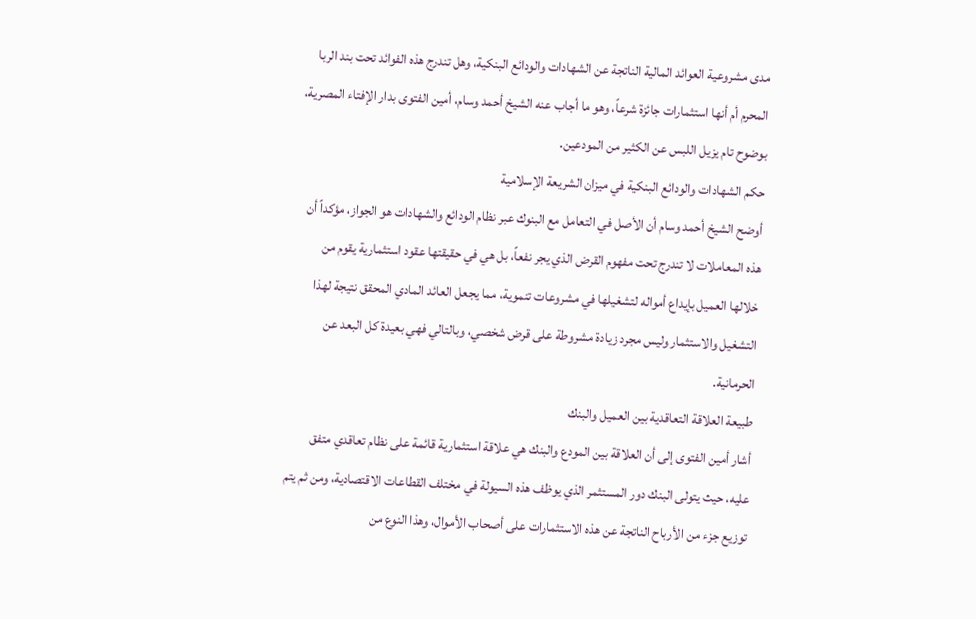مدى مشروعية العوائد المالية الناتجة عن الشهادات والودائع البنكية، وهل تندرج هذه الفوائد تحت بند الربا المحرم أم أنها استثمارات جائزة شرعاً، وهو ما أجاب عنه الشيخ أحمد وسام، أمين الفتوى بدار الإفتاء المصرية، بوضوح تام يزيل اللبس عن الكثير من المودعين.
حكم الشهادات والودائع البنكية في ميزان الشريعة الإسلامية
أوضح الشيخ أحمد وسام أن الأصل في التعامل مع البنوك عبر نظام الودائع والشهادات هو الجواز، مؤكداً أن هذه المعاملات لا تندرج تحت مفهوم القرض الذي يجر نفعاً، بل هي في حقيقتها عقود استثمارية يقوم من خلالها العميل بإيداع أمواله لتشغيلها في مشروعات تنموية، مما يجعل العائد المادي المحقق نتيجة لهذا التشغيل والاستثمار وليس مجرد زيادة مشروطة على قرض شخصي، وبالتالي فهي بعيدة كل البعد عن الحرمانية.
طبيعة العلاقة التعاقدية بين العميل والبنك
أشار أمين الفتوى إلى أن العلاقة بين المودع والبنك هي علاقة استثمارية قائمة على نظام تعاقدي متفق عليه، حيث يتولى البنك دور المستثمر الذي يوظف هذه السيولة في مختلف القطاعات الاقتصادية، ومن ثم يتم توزيع جزء من الأرباح الناتجة عن هذه الاستثمارات على أصحاب الأموال، وهذا النوع من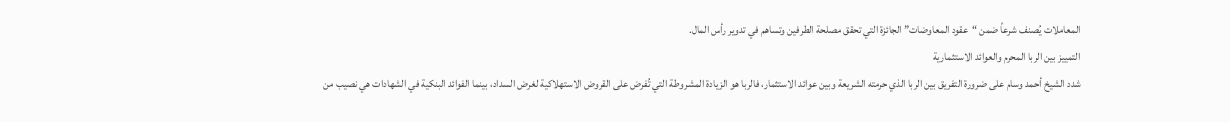المعاملات يُصنف شرعاً ضمن “عقود المعاوضات” الجائزة التي تحقق مصلحة الطرفين وتساهم في تدوير رأس المال.
التمييز بين الربا المحرم والعوائد الاستثمارية
شدد الشيخ أحمد وسام على ضرورة التفريق بين الربا الذي حرمته الشريعة وبين عوائد الاستثمار، فالربا هو الزيادة المشروطة التي تُفرض على القروض الاستهلاكية لغرض السداد، بينما الفوائد البنكية في الشهادات هي نصيب من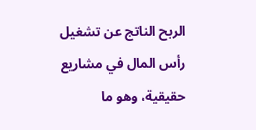الربح الناتج عن تشغيل رأس المال في مشاريع حقيقية، وهو ما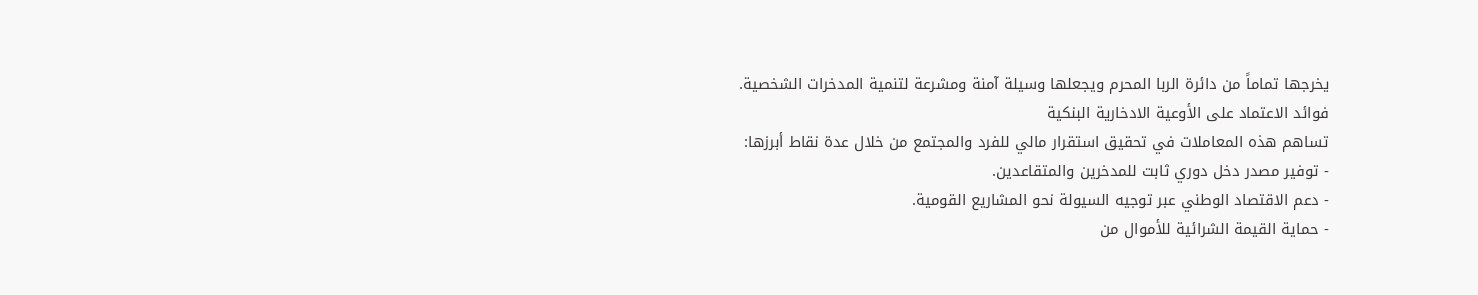يخرجها تماماً من دائرة الربا المحرم ويجعلها وسيلة آمنة ومشرعة لتنمية المدخرات الشخصية.
فوائد الاعتماد على الأوعية الادخارية البنكية
تساهم هذه المعاملات في تحقيق استقرار مالي للفرد والمجتمع من خلال عدة نقاط أبرزها:
- توفير مصدر دخل دوري ثابت للمدخرين والمتقاعدين.
- دعم الاقتصاد الوطني عبر توجيه السيولة نحو المشاريع القومية.
- حماية القيمة الشرائية للأموال من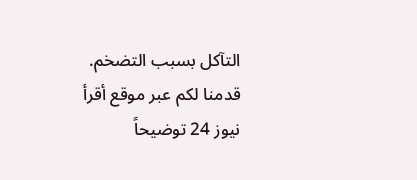التآكل بسبب التضخم.
قدمنا لكم عبر موقع أقرأ نيوز 24 توضيحاً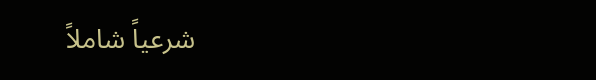شرعياً شاملاً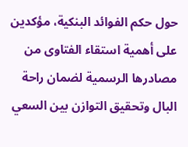حول حكم الفوائد البنكية، مؤكدين على أهمية استقاء الفتاوى من مصادرها الرسمية لضمان راحة البال وتحقيق التوازن بين السعي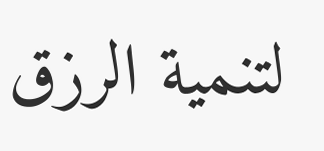لتنمية الرزق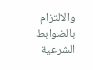والالتزام بالضوابط الشرعية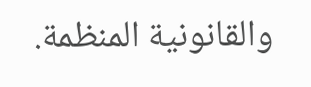والقانونية المنظمة.